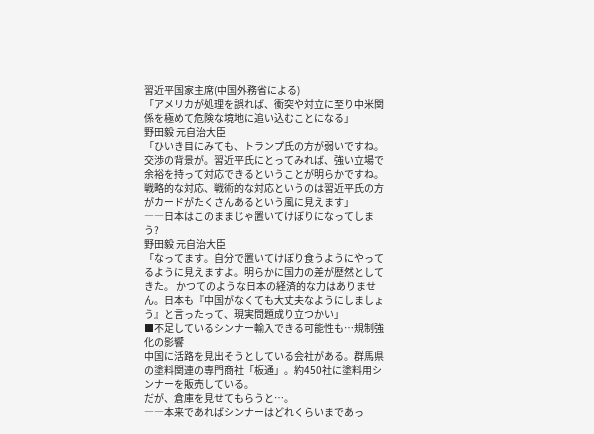習近平国家主席(中国外務省による)
「アメリカが処理を誤れば、衝突や対立に至り中米関係を極めて危険な境地に追い込むことになる」
野田毅 元自治大臣
「ひいき目にみても、トランプ氏の方が弱いですね。交渉の背景が。習近平氏にとってみれば、強い立場で余裕を持って対応できるということが明らかですね。戦略的な対応、戦術的な対応というのは習近平氏の方がカードがたくさんあるという風に見えます」
――日本はこのままじゃ置いてけぼりになってしまう?
野田毅 元自治大臣
「なってます。自分で置いてけぼり食うようにやってるように見えますよ。明らかに国力の差が歴然としてきた。 かつてのような日本の経済的な力はありません。日本も『中国がなくても大丈夫なようにしましょう』と言ったって、現実問題成り立つかい」
■不足しているシンナー輸入できる可能性も…規制強化の影響
中国に活路を見出そうとしている会社がある。群馬県の塗料関連の専門商社「板通」。約450社に塗料用シンナーを販売している。
だが、倉庫を見せてもらうと…。
――本来であればシンナーはどれくらいまであっ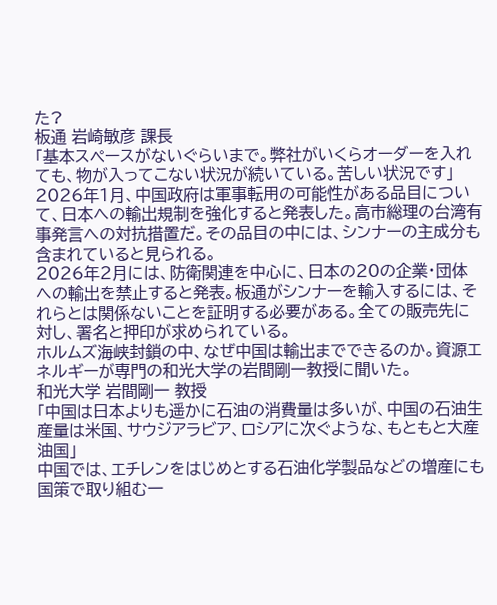た?
板通 岩崎敏彦 課長
「基本スペースがないぐらいまで。弊社がいくらオーダーを入れても、物が入ってこない状況が続いている。苦しい状況です」
2026年1月、中国政府は軍事転用の可能性がある品目について、日本への輸出規制を強化すると発表した。高市総理の台湾有事発言への対抗措置だ。その品目の中には、シンナーの主成分も含まれていると見られる。
2026年2月には、防衛関連を中心に、日本の20の企業・団体への輸出を禁止すると発表。板通がシンナーを輸入するには、それらとは関係ないことを証明する必要がある。全ての販売先に対し、署名と押印が求められている。
ホルムズ海峡封鎖の中、なぜ中国は輸出までできるのか。資源エネルギーが専門の和光大学の岩間剛一教授に聞いた。
和光大学 岩間剛一 教授
「中国は日本よりも遥かに石油の消費量は多いが、中国の石油生産量は米国、サウジアラビア、ロシアに次ぐような、もともと大産油国」
中国では、エチレンをはじめとする石油化学製品などの増産にも国策で取り組む一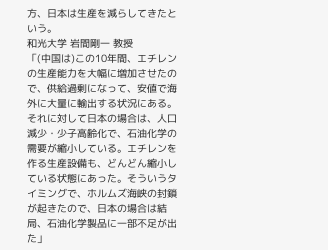方、日本は生産を減らしてきたという。
和光大学 岩間剛一 教授
「(中国は)この10年間、エチレンの生産能力を大幅に増加させたので、供給過剰になって、安値で海外に大量に輸出する状況にある。それに対して日本の場合は、人口減少・少子高齢化で、石油化学の需要が縮小している。エチレンを作る生産設備も、どんどん縮小している状態にあった。そういうタイミングで、ホルムズ海峡の封鎖が起きたので、日本の場合は結局、石油化学製品に一部不足が出た」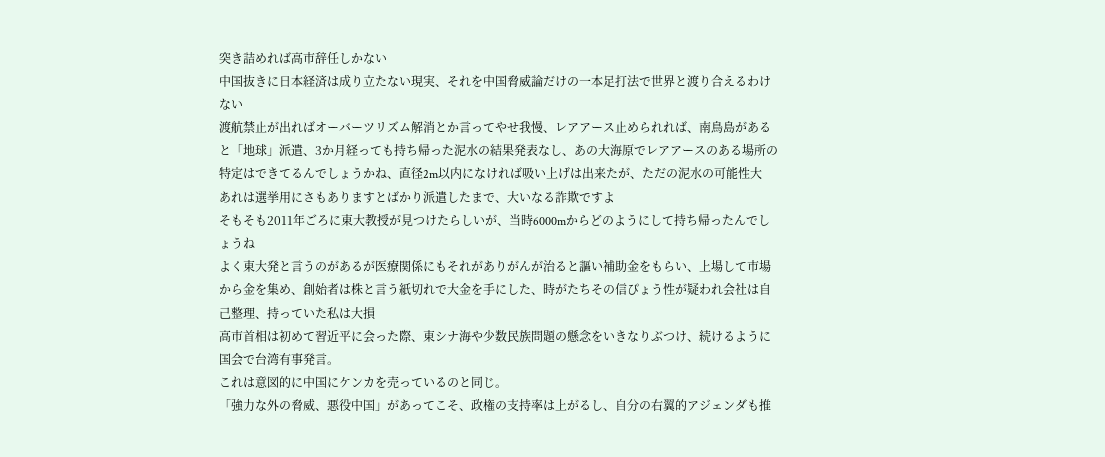突き詰めれば高市辞任しかない
中国抜きに日本経済は成り立たない現実、それを中国脅威論だけの一本足打法で世界と渡り合えるわけない
渡航禁止が出ればオーバーツリズム解消とか言ってやせ我慢、レアアース止められれば、南鳥島があると「地球」派遣、3か月経っても持ち帰った泥水の結果発表なし、あの大海原でレアアースのある場所の特定はできてるんでしょうかね、直径2m以内になければ吸い上げは出来たが、ただの泥水の可能性大
あれは選挙用にさもありますとばかり派遣したまで、大いなる詐欺ですよ
そもそも2011年ごろに東大教授が見つけたらしいが、当時6000mからどのようにして持ち帰ったんでしょうね
よく東大発と言うのがあるが医療関係にもそれがありがんが治ると謳い補助金をもらい、上場して市場から金を集め、創始者は株と言う紙切れで大金を手にした、時がたちその信ぴょう性が疑われ会社は自己整理、持っていた私は大損
高市首相は初めて習近平に会った際、東シナ海や少数民族問題の懸念をいきなりぶつけ、続けるように国会で台湾有事発言。
これは意図的に中国にケンカを売っているのと同じ。
「強力な外の脅威、悪役中国」があってこそ、政権の支持率は上がるし、自分の右翼的アジェンダも推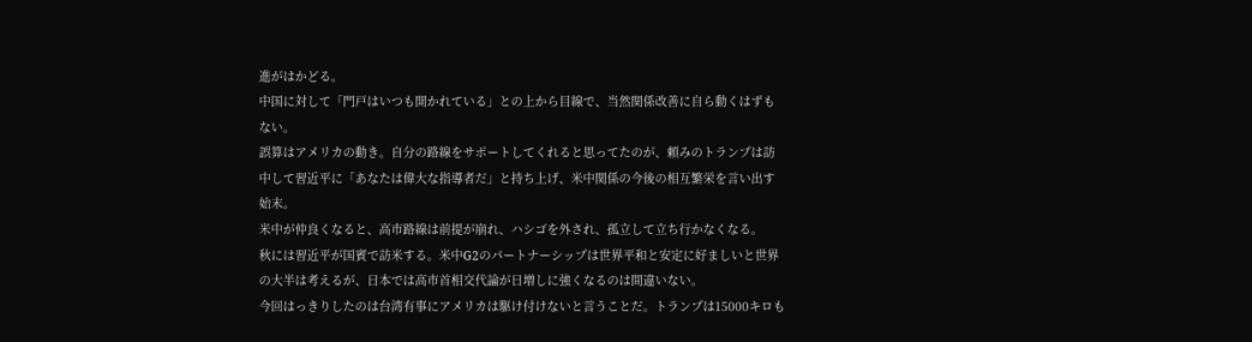進がはかどる。
中国に対して「門戸はいつも開かれている」との上から目線で、当然関係改善に自ら動くはずもない。
誤算はアメリカの動き。自分の路線をサポートしてくれると思ってたのが、頼みのトランプは訪中して習近平に「あなたは偉大な指導者だ」と持ち上げ、米中関係の今後の相互繁栄を言い出す始末。
米中が仲良くなると、高市路線は前提が崩れ、ハシゴを外され、孤立して立ち行かなくなる。
秋には習近平が国賓で訪米する。米中G2のパートナーシップは世界平和と安定に好ましいと世界の大半は考えるが、日本では高市首相交代論が日増しに強くなるのは間違いない。
今回はっきりしたのは台湾有事にアメリカは駆け付けないと言うことだ。トランプは15000キロも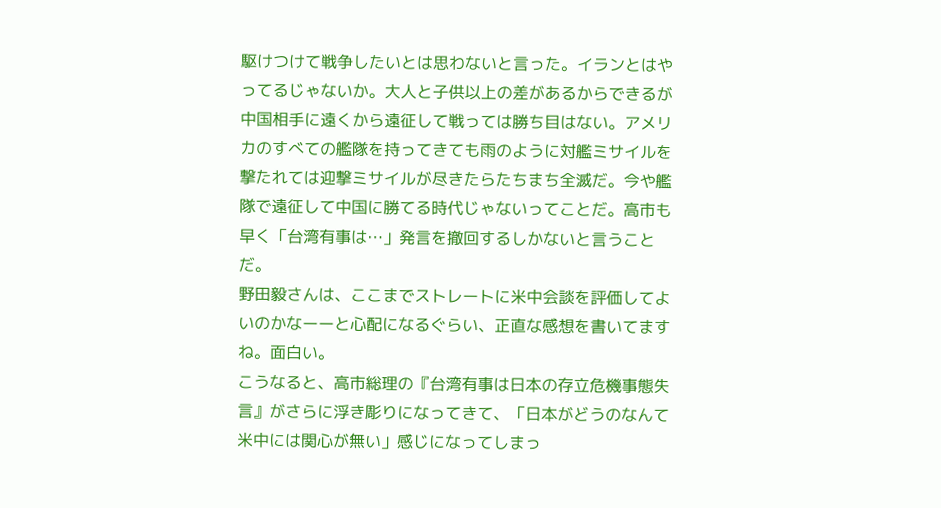駆けつけて戦争したいとは思わないと言った。イランとはやってるじゃないか。大人と子供以上の差があるからできるが中国相手に遠くから遠征して戦っては勝ち目はない。アメリカのすべての艦隊を持ってきても雨のように対艦ミサイルを撃たれては迎撃ミサイルが尽きたらたちまち全滅だ。今や艦隊で遠征して中国に勝てる時代じゃないってことだ。高市も早く「台湾有事は…」発言を撤回するしかないと言うことだ。
野田毅さんは、ここまでストレートに米中会談を評価してよいのかなーーと心配になるぐらい、正直な感想を書いてますね。面白い。
こうなると、高市総理の『台湾有事は日本の存立危機事態失言』がさらに浮き彫りになってきて、「日本がどうのなんて米中には関心が無い」感じになってしまっ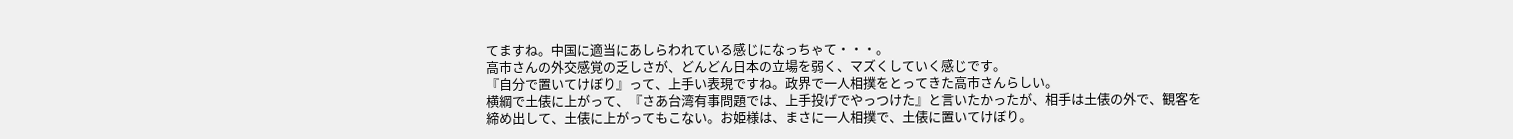てますね。中国に適当にあしらわれている感じになっちゃて・・・。
高市さんの外交感覚の乏しさが、どんどん日本の立場を弱く、マズくしていく感じです。
『自分で置いてけぼり』って、上手い表現ですね。政界で一人相撲をとってきた高市さんらしい。
横綱で土俵に上がって、『さあ台湾有事問題では、上手投げでやっつけた』と言いたかったが、相手は土俵の外で、観客を締め出して、土俵に上がってもこない。お姫様は、まさに一人相撲で、土俵に置いてけぼり。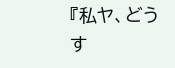『私ヤ、どうす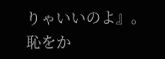りゃいいのよ』。
恥をか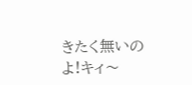きたく無いのよ!キィ〜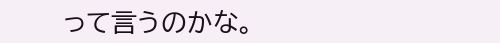って言うのかな。